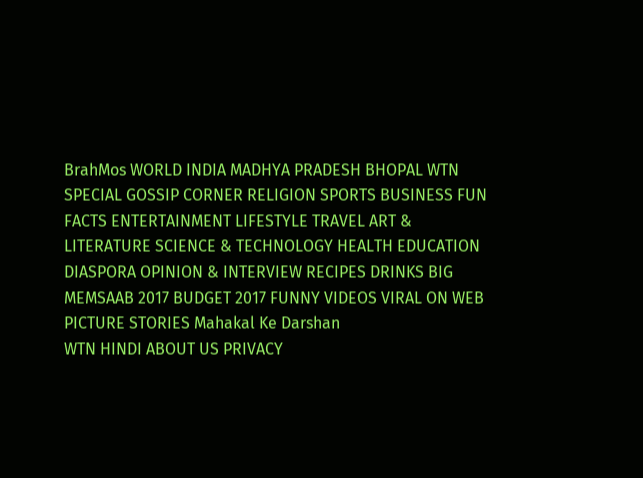BrahMos WORLD INDIA MADHYA PRADESH BHOPAL WTN SPECIAL GOSSIP CORNER RELIGION SPORTS BUSINESS FUN FACTS ENTERTAINMENT LIFESTYLE TRAVEL ART & LITERATURE SCIENCE & TECHNOLOGY HEALTH EDUCATION DIASPORA OPINION & INTERVIEW RECIPES DRINKS BIG MEMSAAB 2017 BUDGET 2017 FUNNY VIDEOS VIRAL ON WEB PICTURE STORIES Mahakal Ke Darshan
WTN HINDI ABOUT US PRIVACY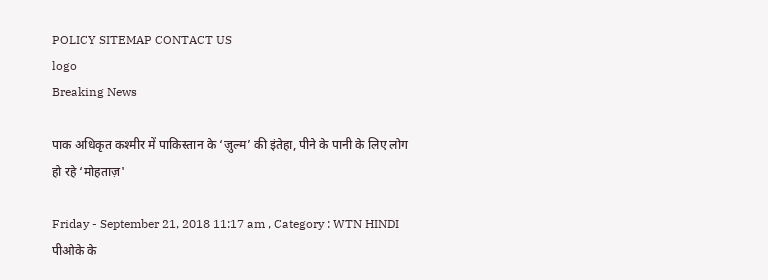POLICY SITEMAP CONTACT US
logo
Breaking News

पाक अधिकृत कश्मीर में पाकिस्तान के ‘ज़ुल्म’ की इंतेहा, पीने के पानी के लिए लोग हो रहे ‘मोहताज़'

Friday - September 21, 2018 11:17 am , Category : WTN HINDI
पीओके के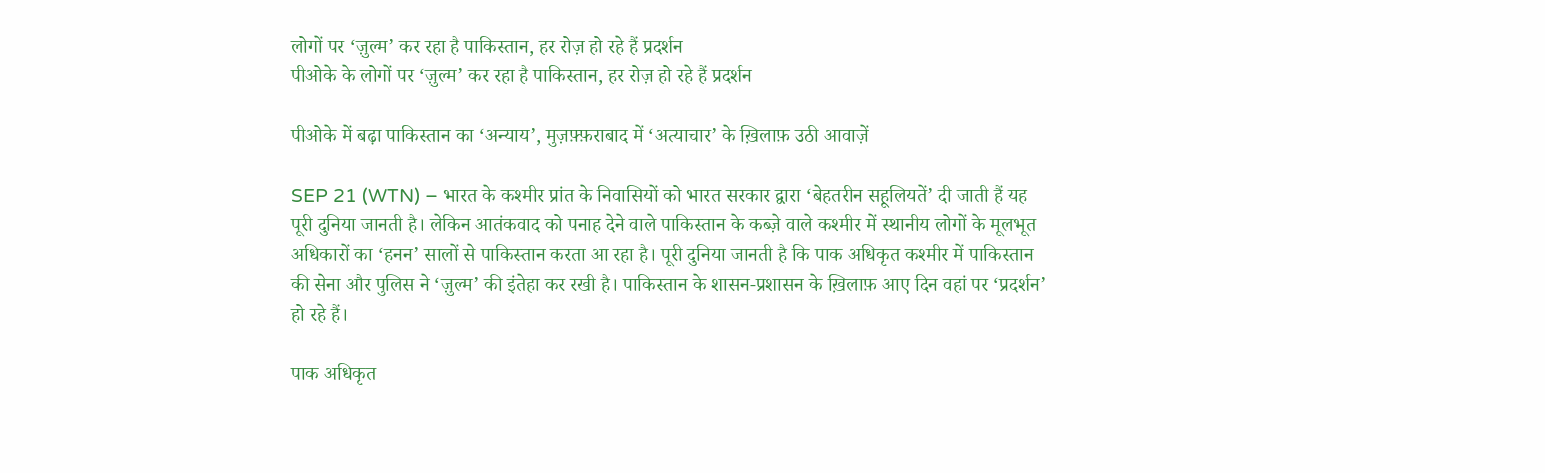लोगों पर ‘ज़ुल्म’ कर रहा है पाकिस्तान, हर रोज़ हो रहे हैं प्रदर्शन
पीओके के लोगों पर ‘ज़ुल्म’ कर रहा है पाकिस्तान, हर रोज़ हो रहे हैं प्रदर्शन

पीओके में बढ़ा पाकिस्तान का ‘अन्याय’, मुज़फ़्फ़राबाद में ‘अत्याचार’ के ख़िलाफ़ उठी आवाज़ें

SEP 21 (WTN) – भारत के कश्मीर प्रांत के निवासियों को भारत सरकार द्वारा ‘बेहतरीन सहूलियतें’ दी जाती हैं यह पूरी दुनिया जानती है। लेकिन आतंकवाद को पनाह देने वाले पाकिस्तान के कब्ज़े वाले कश्मीर में स्थानीय लोगों के मूलभूत अधिकारों का ‘हनन’ सालों से पाकिस्तान करता आ रहा है। पूरी दुनिया जानती है कि पाक अधिकृत कश्मीर में पाकिस्तान की सेना और पुलिस ने ‘ज़ुल्म’ की इंतेहा कर रखी है। पाकिस्तान के शासन-प्रशासन के ख़िलाफ़ आए दिन वहां पर ‘प्रदर्शन’ हो रहे हैं।

पाक अधिकृत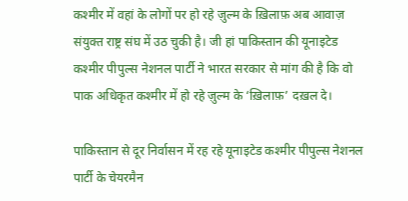कश्मीर में वहां के लोगों पर हो रहे ज़ुल्म के ख़िलाफ़ अब आवाज़ संयुक्त राष्ट्र संघ में उठ चुकी है। जी हां पाकिस्तान की यूनाइटेड कश्‍मीर पीपुल्‍स नेशनल पार्टी ने भारत सरकार से मांग की है कि वो पाक अधिकृत कश्मीर में हो रहे ज़ुल्म के ‘ख़िलाफ़’ दख़ल दे।

पाकिस्तान से दूर निर्वासन में रह रहे यूनाइटेड कश्‍मीर पीपुल्‍स नेशनल पार्टी के चेयरमैन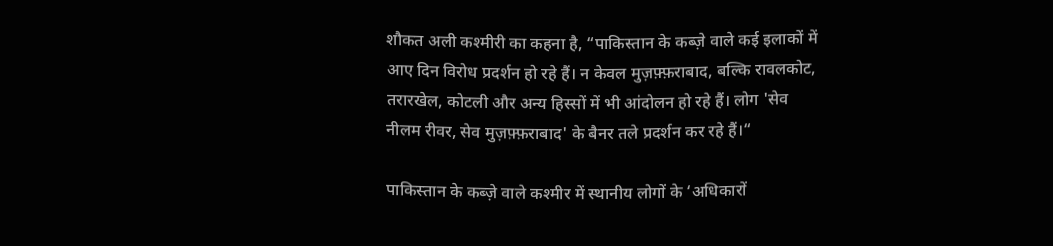शौकत अली कश्‍मीरी का कहना है, “पाकिस्‍तान के कब्‍ज़े वाले कई इलाकों में आए दिन विरोध प्रदर्शन हो रहे हैं। न केवल मुज़फ़्फ़राबाद, बल्कि रावलकोट, तरारखेल, कोटली और अन्‍य हिस्‍सों में भी आंदोलन हो रहे हैं। लोग 'सेव नीलम रीवर, सेव मुज़फ़्फ़राबाद' के बैनर तले प्रदर्शन कर रहे हैं।“

पाकिस्‍तान के कब्‍ज़े वाले कश्‍मीर में स्‍थानीय लोगों के ‘अधिकारों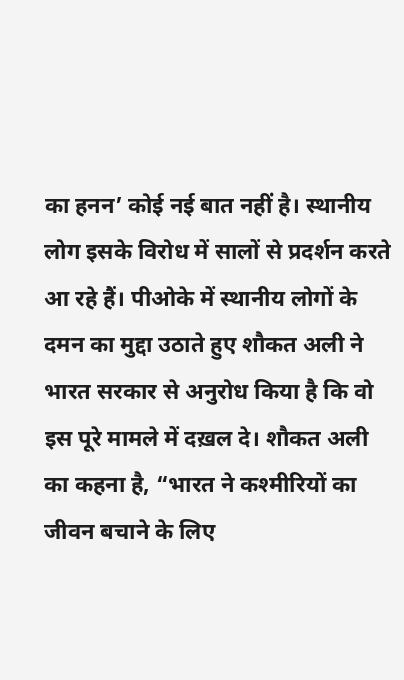का हनन’ कोई नई बात नहीं है। स्थानीय लोग इसके विरोध में सालों से प्रदर्शन करते आ रहे हैं। पीओके में स्थानीय लोगों के दमन का मुद्दा उठाते हुए शौकत अली ने भारत सरकार से अनुरोध किया है कि वो इस पूरे मामले में दख़ल दे। शौकत अली का कहना है, “भारत ने कश्‍मीरियों का जीवन बचाने के लिए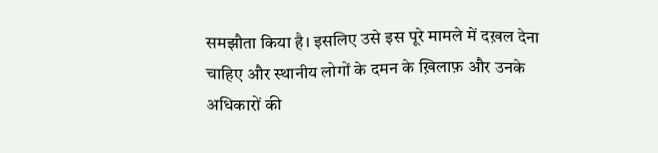समझौता किया है। इसलिए उसे इस पूरे मामले में दख़ल देना चाहिए और स्‍थानीय लोगों के दमन के ख़िलाफ़ और उनके अधिकारों की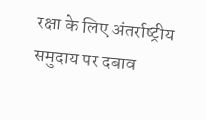रक्षा के लिए अंतर्राष्‍ट्रीय समुदाय पर दबाव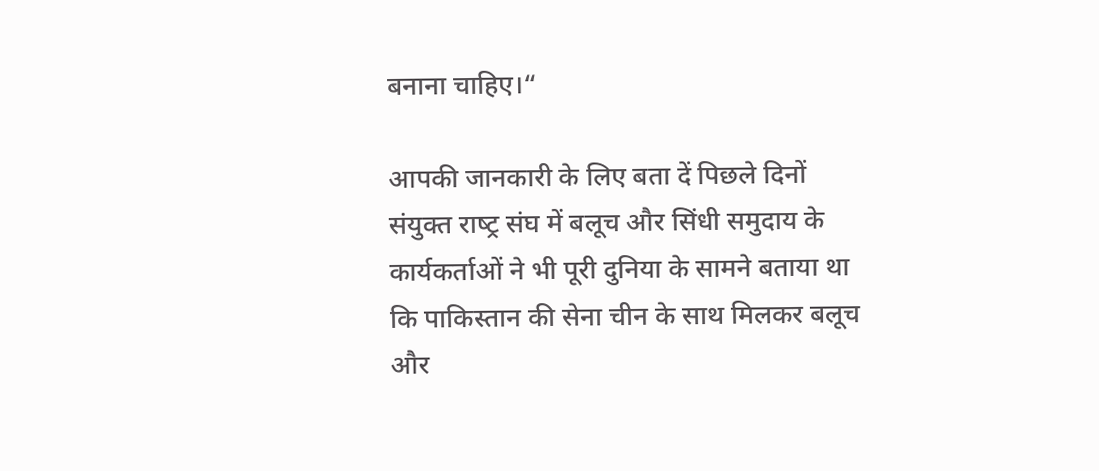बनाना चाहिए।“

आपकी जानकारी के लिए बता दें पिछले दिनों संयुक्‍त राष्‍ट्र संघ में बलूच और सिंधी समुदाय के कार्यकर्ताओं ने भी पूरी दुनिया के सामने बताया था कि पाकिस्‍तान की सेना चीन के साथ मिलकर बलूच और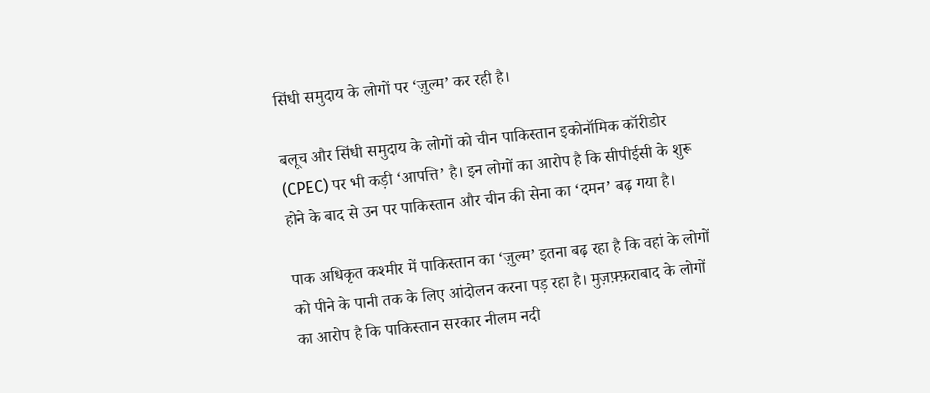सिंधी समुदाय के लोगों पर ‘ज़ुल्म’ कर रही है।

बलूच और सिंधी समुदाय के लोगों को चीन पाकिस्‍तान इकोनॉमिक कॉरीडोर (CPEC) पर भी कड़ी ‘आपत्ति’ है। इन लोगों का आरोप है कि सीपीईसी के शुरू होने के बाद से उन पर पाकिस्तान और चीन की सेना का ‘दमन’ बढ़ गया है।

पाक अधिकृत कश्मीर में पाकिस्तान का ‘ज़ुल्म’ इतना बढ़ रहा है कि वहां के लोगों को पीने के पानी तक के लिए आंदोलन करना पड़ रहा है। मुज़फ़्फ़राबाद के लोगों का आरोप है कि पाकिस्तान सरकार नीलम नदी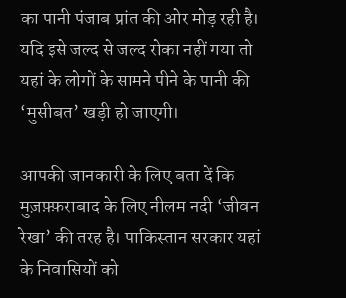का पानी पंजाब प्रांत की ओर मोड़ रही है। यदि इसे जल्द से जल्द रोका नहीं गया तो यहां के लोगों के सामने पीने के पानी की ‘मुसीबत’ खड़ी हो जाएगी।

आपकी जानकारी के लिए बता दें कि मुज़फ़्फ़राबाद के लिए नीलम नदी ‘जीवन रेखा’ की तरह है। पाकिस्तान सरकार यहां के निवासियों को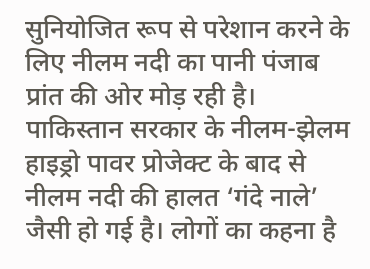सुनियोजित रूप से परेशान करने के लिए नीलम नदी का पानी पंजाब प्रांत की ओर मोड़ रही है। पाकिस्तान सरकार के नीलम-झेलम हाइड्रो पावर प्रोजेक्ट के बाद से नीलम नदी की हालत ‘गंदे नाले’ जैसी हो गई है। लोगों का कहना है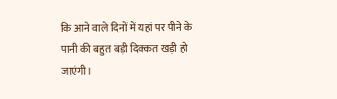कि आने वाले दिनों में यहां पर पीने के पानी की बहुत बड़ी दिक्कत खड़ी हो जाएंगी।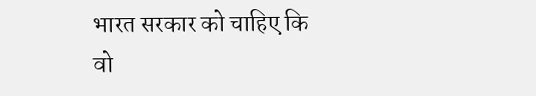भारत सरकार को चाहिए कि वो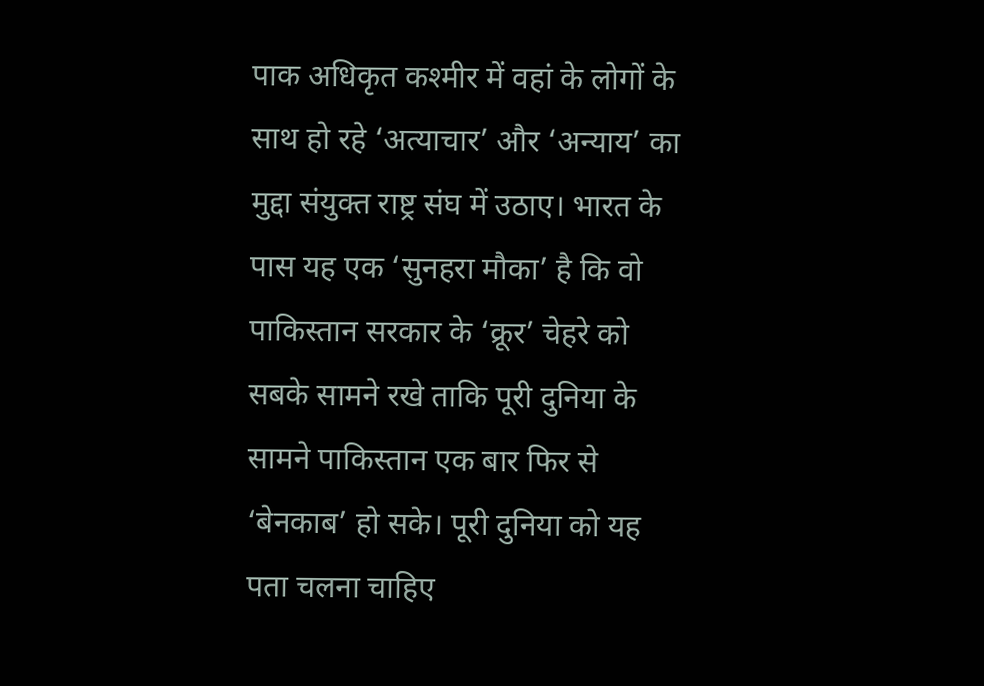पाक अधिकृत कश्मीर में वहां के लोगों के साथ हो रहे ‘अत्याचार’ और ‘अन्याय’ का मुद्दा संयुक्त राष्ट्र संघ में उठाए। भारत के पास यह एक ‘सुनहरा मौका’ है कि वो पाकिस्तान सरकार के ‘क्रूर’ चेहरे को सबके सामने रखे ताकि पूरी दुनिया के सामने पाकिस्तान एक बार फिर से ‘बेनकाब’ हो सके। पूरी दुनिया को यह पता चलना चाहिए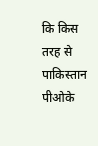कि किस तरह से पाकिस्तान पीओके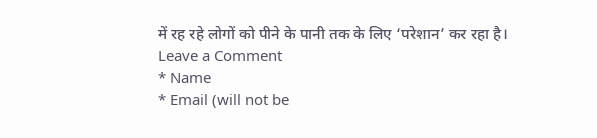में रह रहे लोगों को पीने के पानी तक के लिए ‘परेशान’ कर रहा है।
Leave a Comment
* Name
* Email (will not be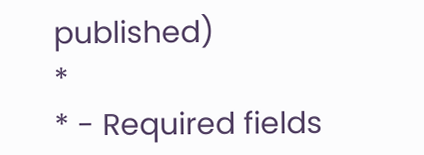published)
*
* - Required fields